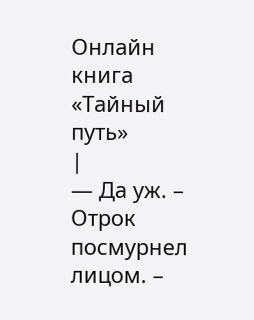Онлайн книга «Тайный путь»
|
— Да уж. – Отрок посмурнел лицом. –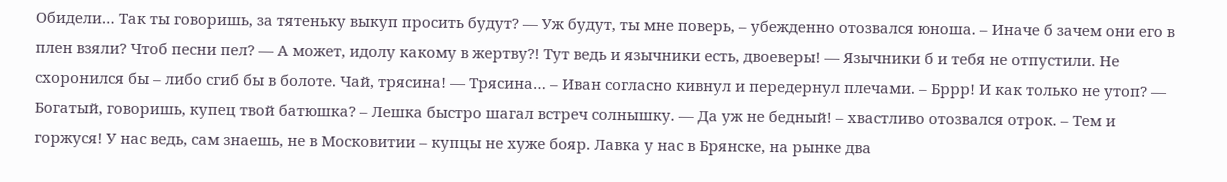Обидели… Так ты говоришь, за тятеньку выкуп просить будут? — Уж будут, ты мне поверь, – убежденно отозвался юноша. – Иначе б зачем они его в плен взяли? Чтоб песни пел? — А может, идолу какому в жертву?! Тут ведь и язычники есть, двоеверы! — Язычники б и тебя не отпустили. Не схоронился бы – либо сгиб бы в болоте. Чай, трясина! — Трясина… – Иван согласно кивнул и передернул плечами. – Бррр! И как только не утоп? — Богатый, говоришь, купец твой батюшка? – Лешка быстро шагал встреч солнышку. — Да уж не бедный! – хвастливо отозвался отрок. – Тем и горжуся! У нас ведь, сам знаешь, не в Московитии – купцы не хуже бояр. Лавка у нас в Брянске, на рынке два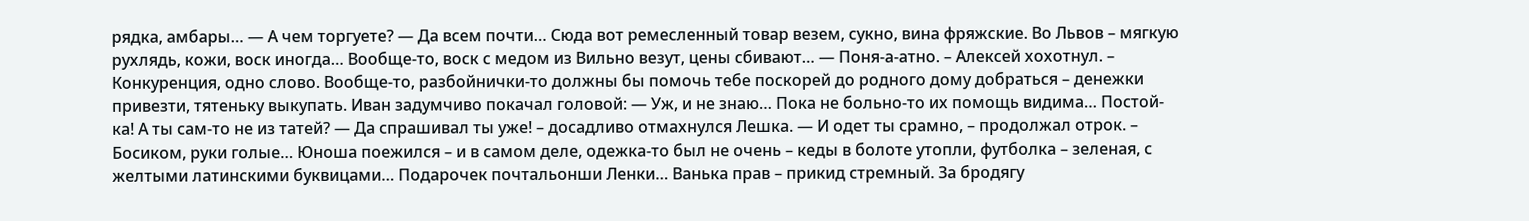рядка, амбары… — А чем торгуете? — Да всем почти… Сюда вот ремесленный товар везем, сукно, вина фряжские. Во Львов – мягкую рухлядь, кожи, воск иногда… Вообще-то, воск с медом из Вильно везут, цены сбивают… — Поня-а-атно. – Алексей хохотнул. – Конкуренция, одно слово. Вообще-то, разбойнички-то должны бы помочь тебе поскорей до родного дому добраться – денежки привезти, тятеньку выкупать. Иван задумчиво покачал головой: — Уж, и не знаю… Пока не больно-то их помощь видима… Постой-ка! А ты сам-то не из татей? — Да спрашивал ты уже! – досадливо отмахнулся Лешка. — И одет ты срамно, – продолжал отрок. – Босиком, руки голые… Юноша поежился – и в самом деле, одежка-то был не очень – кеды в болоте утопли, футболка – зеленая, с желтыми латинскими буквицами… Подарочек почтальонши Ленки… Ванька прав – прикид стремный. За бродягу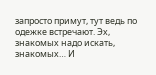запросто примут, тут ведь по одежке встречают. Эх, знакомых надо искать, знакомых… И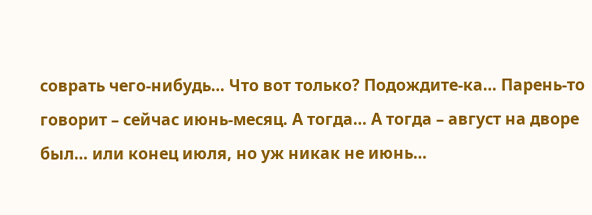соврать чего-нибудь… Что вот только? Подождите-ка… Парень-то говорит – сейчас июнь-месяц. А тогда… А тогда – август на дворе был… или конец июля, но уж никак не июнь…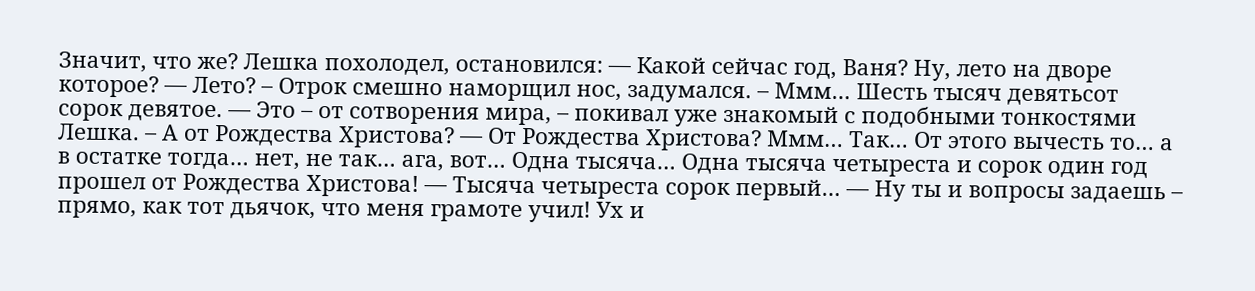Значит, что же? Лешка похолодел, остановился: — Какой сейчас год, Ваня? Ну, лето на дворе которое? — Лето? – Отрок смешно наморщил нос, задумался. – Ммм… Шесть тысяч девятьсот сорок девятое. — Это – от сотворения мира, – покивал уже знакомый с подобными тонкостями Лешка. – А от Рождества Христова? — От Рождества Христова? Ммм… Так… От этого вычесть то… а в остатке тогда… нет, не так… ага, вот… Одна тысяча… Одна тысяча четыреста и сорок один год прошел от Рождества Христова! — Тысяча четыреста сорок первый… — Ну ты и вопросы задаешь – прямо, как тот дьячок, что меня грамоте учил! Ух и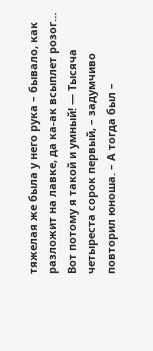тяжелая же была у него рука – бывало, как разложит на лавке, да ка-ак всыплет розог… Вот потому я такой и умный! — Тысяча четыреста сорок первый, – задумчиво повторил юноша. – А тогда был –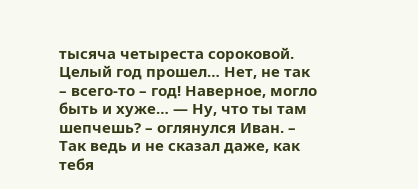тысяча четыреста сороковой. Целый год прошел… Нет, не так – всего-то – год! Наверное, могло быть и хуже… — Ну, что ты там шепчешь? – оглянулся Иван. – Так ведь и не сказал даже, как тебя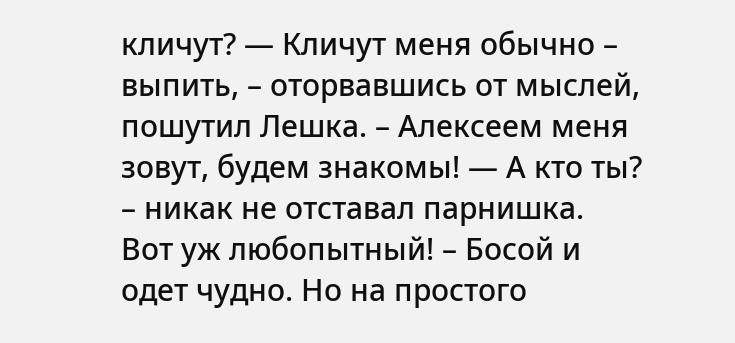кличут? — Кличут меня обычно – выпить, – оторвавшись от мыслей, пошутил Лешка. – Алексеем меня зовут, будем знакомы! — А кто ты? – никак не отставал парнишка. Вот уж любопытный! – Босой и одет чудно. Но на простого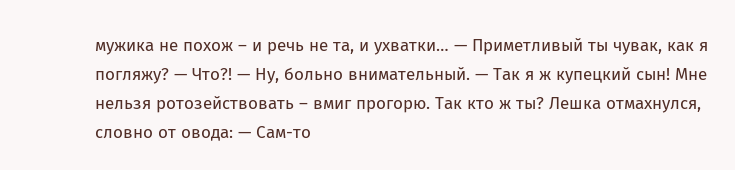мужика не похож – и речь не та, и ухватки… — Приметливый ты чувак, как я погляжу? — Что?! — Ну, больно внимательный. — Так я ж купецкий сын! Мне нельзя ротозействовать – вмиг прогорю. Так кто ж ты? Лешка отмахнулся, словно от овода: — Сам-то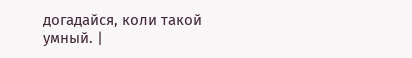догадайся, коли такой умный. |